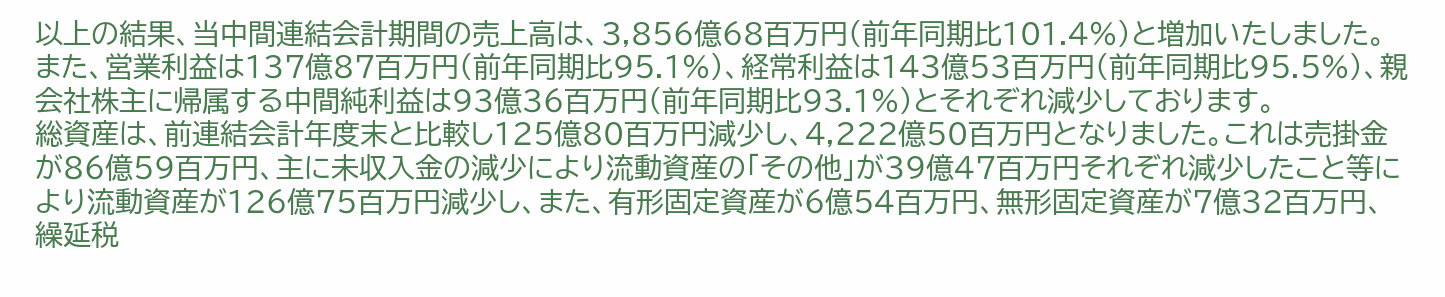以上の結果、当中間連結会計期間の売上高は、3,856億68百万円(前年同期比101.4%)と増加いたしました。また、営業利益は137億87百万円(前年同期比95.1%)、経常利益は143億53百万円(前年同期比95.5%)、親会社株主に帰属する中間純利益は93億36百万円(前年同期比93.1%)とそれぞれ減少しております。
総資産は、前連結会計年度末と比較し125億80百万円減少し、4,222億50百万円となりました。これは売掛金が86億59百万円、主に未収入金の減少により流動資産の「その他」が39億47百万円それぞれ減少したこと等により流動資産が126億75百万円減少し、また、有形固定資産が6億54百万円、無形固定資産が7億32百万円、繰延税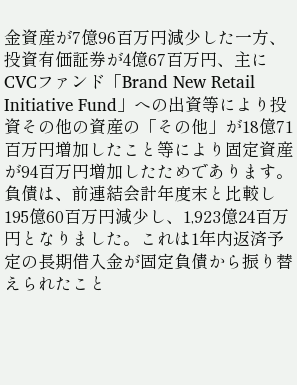金資産が7億96百万円減少した一方、投資有価証券が4億67百万円、主にCVCファンド「Brand New Retail Initiative Fund」への出資等により投資その他の資産の「その他」が18億71百万円増加したこと等により固定資産が94百万円増加したためであります。
負債は、前連結会計年度末と比較し195億60百万円減少し、1,923億24百万円となりました。これは1年内返済予定の長期借入金が固定負債から振り替えられたこと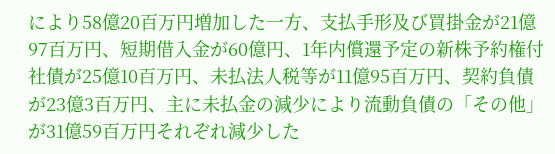により58億20百万円増加した一方、支払手形及び買掛金が21億97百万円、短期借入金が60億円、1年内償還予定の新株予約権付社債が25億10百万円、未払法人税等が11億95百万円、契約負債が23億3百万円、主に未払金の減少により流動負債の「その他」が31億59百万円それぞれ減少した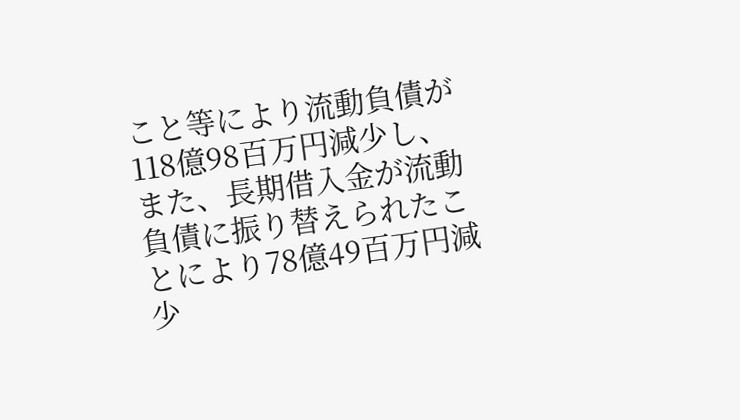こと等により流動負債が118億98百万円減少し、また、長期借入金が流動負債に振り替えられたことにより78億49百万円減少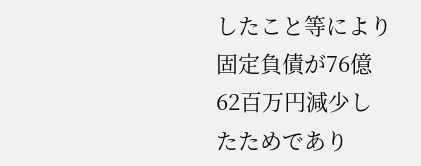したこと等により固定負債が76億62百万円減少したためであり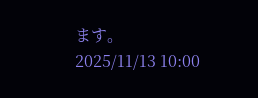ます。
2025/11/13 10:00